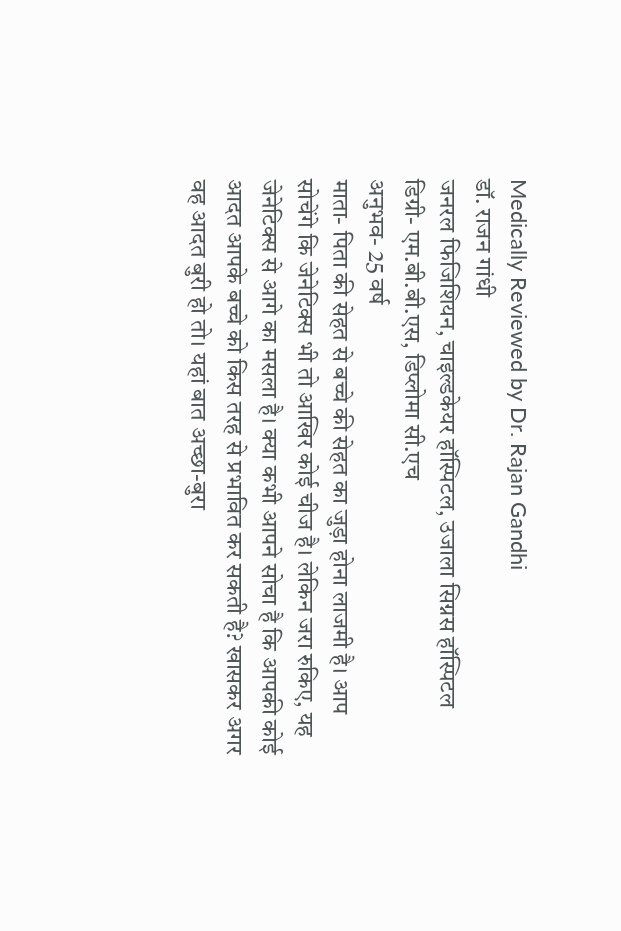Medically Reviewed by Dr. Rajan Gandhi
डॉ. राजन गांधी
जनरल फिजिशियन, चाइल्डकेयर हॉस्पिटल, उजाला सिग्नस हॉस्पिटल
डिग्री- एम.बी.बी.एस, डिप्लोमा सी.एच
अनुभव- 25 वर्ष
माता- पिता की सेहत से बच्चे की सेहत का जुड़ा होना लाजमी है। आप सोचेंगे कि जेनेटिक्स भी तो आखिर कोई चीज है। लेकिन जरा रुकिए, यह जेनेटिक्स से आगे का मसला है। क्या कभी आपने सोचा है कि आपकी कोई आदत आपके बच्चे को किस तरह से प्रभावित कर सकती है? खासकर अगर वह आदत बुरी हो तो। यहां बात अच्छा-बुरा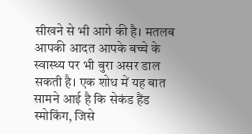सीखने से भी आगे की है। मतलब आपकी आदत आपके बच्चे के स्वास्थ्य पर भी बुरा असर डाल सकती है। एक शोध में यह बात सामने आई है कि सेकंड हैंड स्मोकिंग, जिसे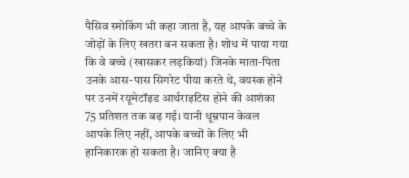पैसिव स्मोकिंग भी कहा जाता है, यह आपके बच्चे के जोड़ों के लिए खतरा बन सकता है। शोध में पाया गया कि वे बच्चे (खासकर लड़कियां) जिनके माता-पिता उनके आस-पास सिगरेट पीया करते थे, वयस्क होने पर उनमें रयूमेटॉइड आर्थराइटिस होने की आशंका 75 प्रतिशत तक बढ़ गई। यानी धूम्रपान केवल आपके लिए नहीं, आपके बच्चों के लिए भी हानिकारक हो सकता है। जानिए क्या है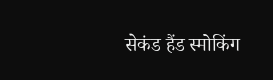सेकंड हैंड स्मोकिंग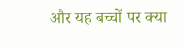और यह बच्चों पर क्या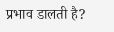प्रभाव डालती है?